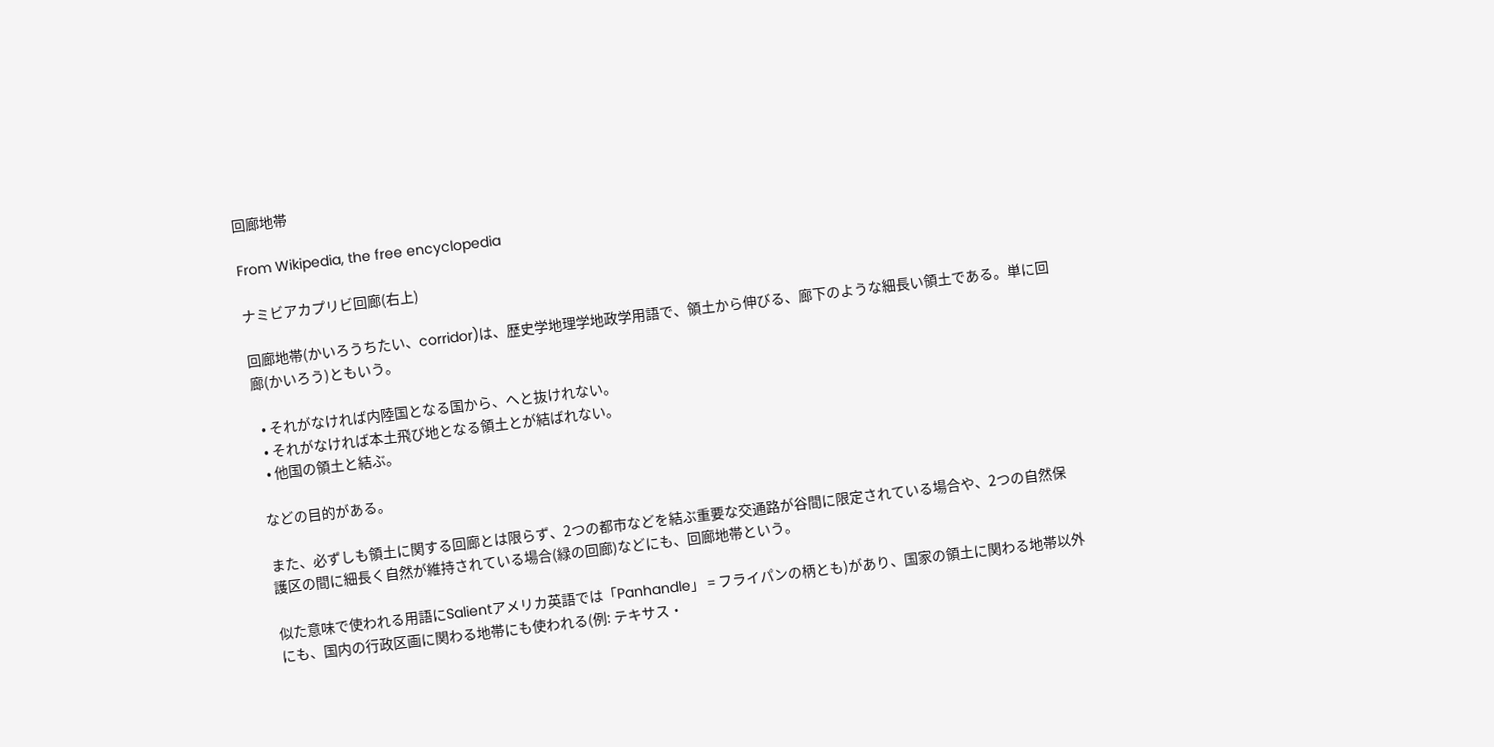回廊地帯

From Wikipedia, the free encyclopedia

ナミビアカプリビ回廊(右上)

回廊地帯(かいろうちたい、corridor)は、歴史学地理学地政学用語で、領土から伸びる、廊下のような細長い領土である。単に回廊(かいろう)ともいう。

  • それがなければ内陸国となる国から、へと抜けれない。
  • それがなければ本土飛び地となる領土とが結ばれない。
  • 他国の領土と結ぶ。

などの目的がある。

また、必ずしも領土に関する回廊とは限らず、2つの都市などを結ぶ重要な交通路が谷間に限定されている場合や、2つの自然保護区の間に細長く自然が維持されている場合(緑の回廊)などにも、回廊地帯という。

似た意味で使われる用語にSalientアメリカ英語では「Panhandle」 = フライパンの柄とも)があり、国家の領土に関わる地帯以外にも、国内の行政区画に関わる地帯にも使われる(例: テキサス・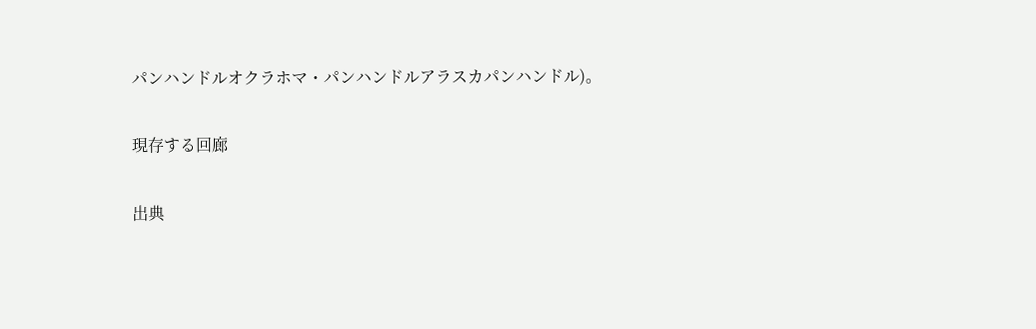パンハンドルオクラホマ・パンハンドルアラスカパンハンドル)。

現存する回廊

出典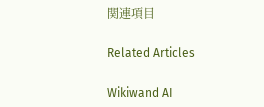関連項目

Related Articles

Wikiwand AI